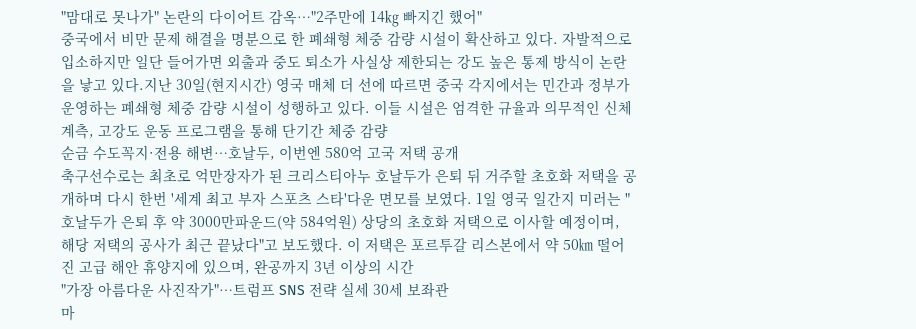"맘대로 못나가" 논란의 다이어트 감옥…"2주만에 14㎏ 빠지긴 했어"
중국에서 비만 문제 해결을 명분으로 한 폐쇄형 체중 감량 시설이 확산하고 있다. 자발적으로 입소하지만 일단 들어가면 외출과 중도 퇴소가 사실상 제한되는 강도 높은 통제 방식이 논란을 낳고 있다.지난 30일(현지시간) 영국 매체 더 선에 따르면 중국 각지에서는 민간과 정부가 운영하는 폐쇄형 체중 감량 시설이 성행하고 있다. 이들 시설은 엄격한 규율과 의무적인 신체 계측, 고강도 운동 프로그램을 통해 단기간 체중 감량
순금 수도꼭지·전용 해변…호날두, 이번엔 580억 고국 저택 공개
축구선수로는 최초로 억만장자가 된 크리스티아누 호날두가 은퇴 뒤 거주할 초호화 저택을 공개하며 다시 한번 '세계 최고 부자 스포츠 스타'다운 면모를 보였다. 1일 영국 일간지 미러는 "호날두가 은퇴 후 약 3000만파운드(약 584억원) 상당의 초호화 저택으로 이사할 예정이며, 해당 저택의 공사가 최근 끝났다"고 보도했다. 이 저택은 포르투갈 리스본에서 약 50㎞ 떨어진 고급 해안 휴양지에 있으며, 완공까지 3년 이상의 시간
"가장 아름다운 사진작가"…트럼프 SNS 전략 실세 30세 보좌관
마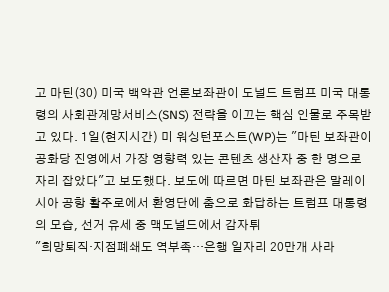고 마틴(30) 미국 백악관 언론보좌관이 도널드 트럼프 미국 대통령의 사회관계망서비스(SNS) 전략을 이끄는 핵심 인물로 주목받고 있다. 1일(현지시간) 미 워싱턴포스트(WP)는 "마틴 보좌관이 공화당 진영에서 가장 영향력 있는 콘텐츠 생산자 중 한 명으로 자리 잡았다"고 보도했다. 보도에 따르면 마틴 보좌관은 말레이시아 공항 활주로에서 환영단에 춤으로 화답하는 트럼프 대통령의 모습, 선거 유세 중 맥도널드에서 감자튀
"희망퇴직·지점폐쇄도 역부족…은행 일자리 20만개 사라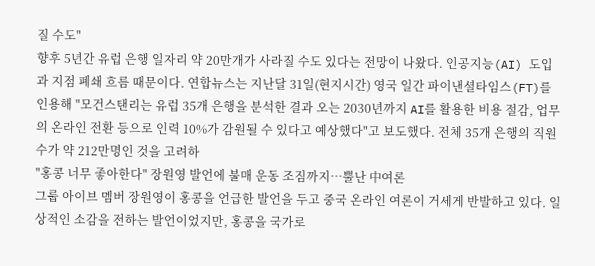질 수도"
향후 5년간 유럽 은행 일자리 약 20만개가 사라질 수도 있다는 전망이 나왔다. 인공지능(AI) 도입과 지점 폐쇄 흐름 때문이다. 연합뉴스는 지난달 31일(현지시간) 영국 일간 파이낸셜타임스(FT)를 인용해 "모건스탠리는 유럽 35개 은행을 분석한 결과 오는 2030년까지 AI를 활용한 비용 절감, 업무의 온라인 전환 등으로 인력 10%가 감원될 수 있다고 예상했다"고 보도했다. 전체 35개 은행의 직원 수가 약 212만명인 것을 고려하
"홍콩 너무 좋아한다" 장원영 발언에 불매 운동 조짐까지…뿔난 中여론
그룹 아이브 멤버 장원영이 홍콩을 언급한 발언을 두고 중국 온라인 여론이 거세게 반발하고 있다. 일상적인 소감을 전하는 발언이었지만, 홍콩을 국가로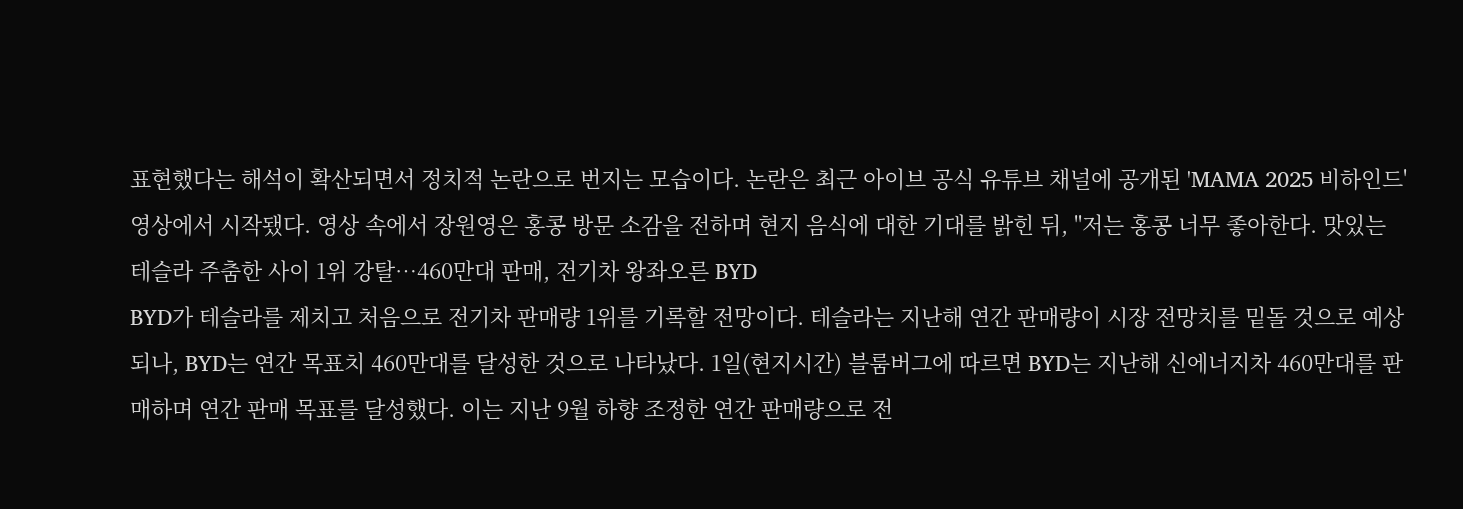표현했다는 해석이 확산되면서 정치적 논란으로 번지는 모습이다. 논란은 최근 아이브 공식 유튜브 채널에 공개된 'MAMA 2025 비하인드' 영상에서 시작됐다. 영상 속에서 장원영은 홍콩 방문 소감을 전하며 현지 음식에 대한 기대를 밝힌 뒤, "저는 홍콩 너무 좋아한다. 맛있는
테슬라 주춤한 사이 1위 강탈…460만대 판매, 전기차 왕좌오른 BYD
BYD가 테슬라를 제치고 처음으로 전기차 판매량 1위를 기록할 전망이다. 테슬라는 지난해 연간 판매량이 시장 전망치를 밑돌 것으로 예상되나, BYD는 연간 목표치 460만대를 달성한 것으로 나타났다. 1일(현지시간) 블룸버그에 따르면 BYD는 지난해 신에너지차 460만대를 판매하며 연간 판매 목표를 달성했다. 이는 지난 9월 하향 조정한 연간 판매량으로 전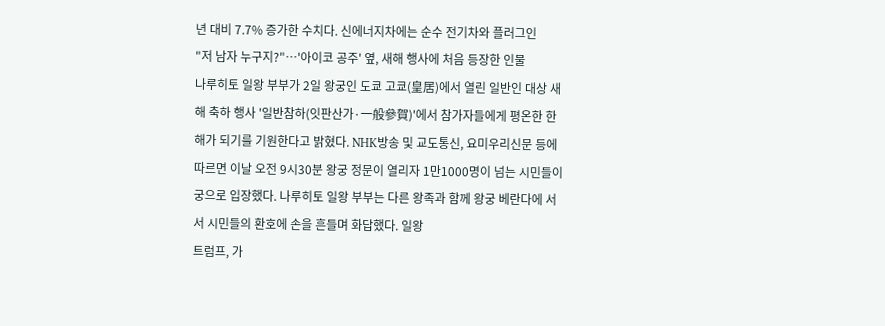년 대비 7.7% 증가한 수치다. 신에너지차에는 순수 전기차와 플러그인
"저 남자 누구지?"…'아이코 공주' 옆, 새해 행사에 처음 등장한 인물
나루히토 일왕 부부가 2일 왕궁인 도쿄 고쿄(皇居)에서 열린 일반인 대상 새해 축하 행사 '일반참하(잇판산가·一般參賀)'에서 참가자들에게 평온한 한 해가 되기를 기원한다고 밝혔다. NHK방송 및 교도통신, 요미우리신문 등에 따르면 이날 오전 9시30분 왕궁 정문이 열리자 1만1000명이 넘는 시민들이 궁으로 입장했다. 나루히토 일왕 부부는 다른 왕족과 함께 왕궁 베란다에 서서 시민들의 환호에 손을 흔들며 화답했다. 일왕
트럼프, 가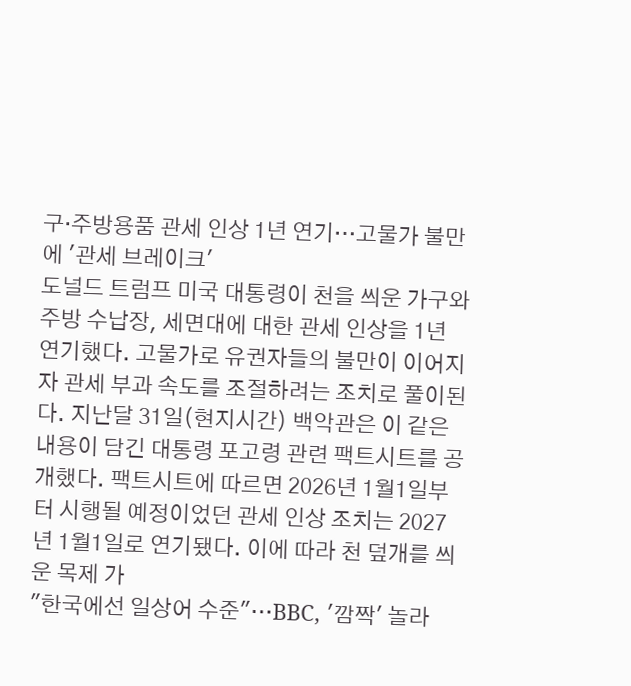구·주방용품 관세 인상 1년 연기…고물가 불만에 '관세 브레이크'
도널드 트럼프 미국 대통령이 천을 씌운 가구와 주방 수납장, 세면대에 대한 관세 인상을 1년 연기했다. 고물가로 유권자들의 불만이 이어지자 관세 부과 속도를 조절하려는 조치로 풀이된다. 지난달 31일(현지시간) 백악관은 이 같은 내용이 담긴 대통령 포고령 관련 팩트시트를 공개했다. 팩트시트에 따르면 2026년 1월1일부터 시행될 예정이었던 관세 인상 조치는 2027년 1월1일로 연기됐다. 이에 따라 천 덮개를 씌운 목제 가
"한국에선 일상어 수준"…BBC, '깜짝' 놀라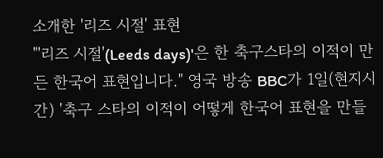소개한 '리즈 시절' 표현
"'리즈 시절'(Leeds days)'은 한 축구스타의 이적이 만든 한국어 표현입니다." 영국 방송 BBC가 1일(현지시간) '축구 스타의 이적이 어떻게 한국어 표현을 만들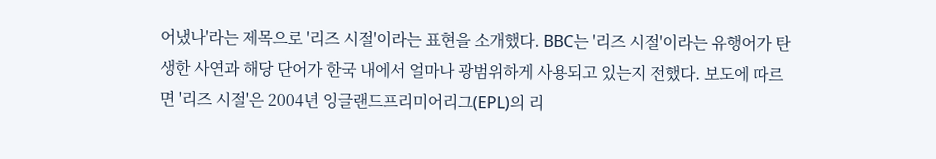어냈나'라는 제목으로 '리즈 시절'이라는 표현을 소개했다. BBC는 '리즈 시절'이라는 유행어가 탄생한 사연과 해당 단어가 한국 내에서 얼마나 광범위하게 사용되고 있는지 전했다. 보도에 따르면 '리즈 시절'은 2004년 잉글랜드프리미어리그(EPL)의 리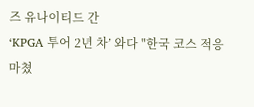즈 유나이티드 간
‘KPGA 투어 2년 차’ 와다 "한국 코스 적응 마쳤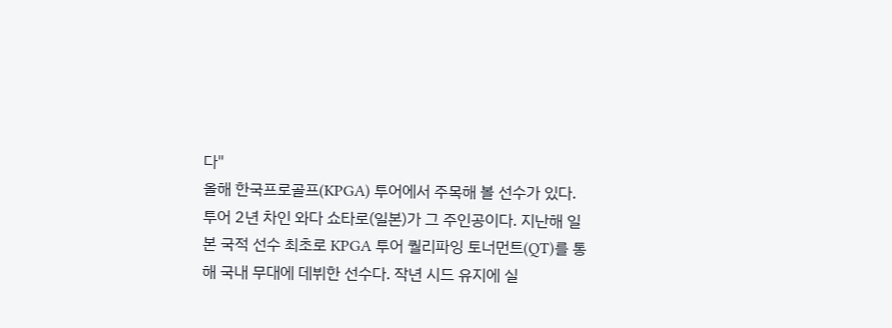다"
올해 한국프로골프(KPGA) 투어에서 주목해 볼 선수가 있다. 투어 2년 차인 와다 쇼타로(일본)가 그 주인공이다. 지난해 일본 국적 선수 최초로 KPGA 투어 퀄리파잉 토너먼트(QT)를 통해 국내 무대에 데뷔한 선수다. 작년 시드 유지에 실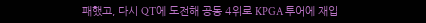패했고, 다시 QT에 도전해 공동 4위로 KPGA 투어에 재입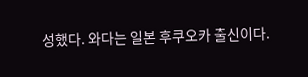성했다. 와다는 일본 후쿠오카 출신이다.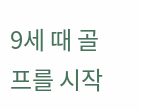9세 때 골프를 시작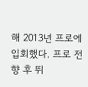해 2013년 프로에 입회했다. 프로 전향 후 뛰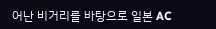어난 비거리를 바탕으로 일본 AC